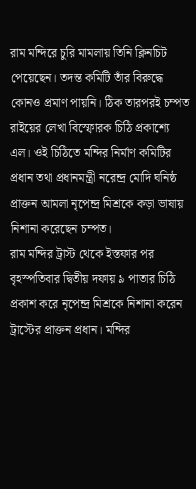রাম মন্দিরে চুরি মামলায় তিনি ক্লিনচিট পেয়েছেন। তদন্ত কমিটি তাঁর বিরুদ্ধে কোনও প্রমাণ পায়নি। ঠিক তারপরই চম্পত রাইয়ের লেখা বিস্ফোরক চিঠি প্রকাশ্যে এল। ওই চিঠিতে মন্দির নির্মাণ কমিটির প্রধান তথা প্রধানমন্ত্রী নরেন্দ্র মোদি ঘনিষ্ঠ প্রাক্তন আমলা নৃপেন্দ্র মিশ্রকে কড়া ভাষায় নিশানা করেছেন চম্পত।
রাম মন্দির ট্রাস্ট থেকে ইস্তফার পর বৃহস্পতিবার দ্বিতীয় দফায় ৯ পাতার চিঠি প্রকাশ করে নৃপেন্দ্র মিশ্রকে নিশানা করেন ট্রাস্টের প্রাক্তন প্রধান। মন্দির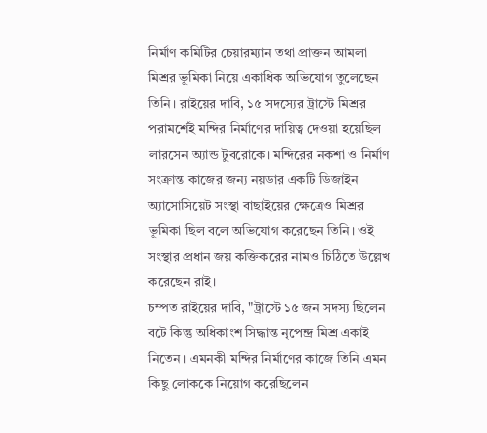নির্মাণ কমিটির চেয়ারম্যান তথা প্রাক্তন আমলা মিশ্রর ভূমিকা নিয়ে একাধিক অভিযোগ তুলেছেন তিনি। রাইয়ের দাবি, ১৫ সদস্যের ট্রাস্টে মিশ্রর পরামর্শেই মন্দির নির্মাণের দায়িত্ব দেওয়া হয়েছিল লারসেন অ্যান্ড টুবরোকে। মন্দিরের নকশা ও নির্মাণ সংক্রান্ত কাজের জন্য নয়ডার একটি ডিজাইন অ্যাসোসিয়েট সংস্থা বাছাইয়ের ক্ষেত্রেও মিশ্রর ভূমিকা ছিল বলে অভিযোগ করেছেন তিনি। ওই সংস্থার প্রধান জয় কক্তিকরের নামও চিঠিতে উল্লেখ করেছেন রাই।
চম্পত রাইয়ের দাবি, "ট্রাস্টে ১৫ জন সদস্য ছিলেন বটে কিন্তু অধিকাংশ সিদ্ধান্ত নৃপেন্দ্র মিশ্র একাই নিতেন। এমনকী মন্দির নির্মাণের কাজে তিনি এমন কিছু লোককে নিয়োগ করেছিলেন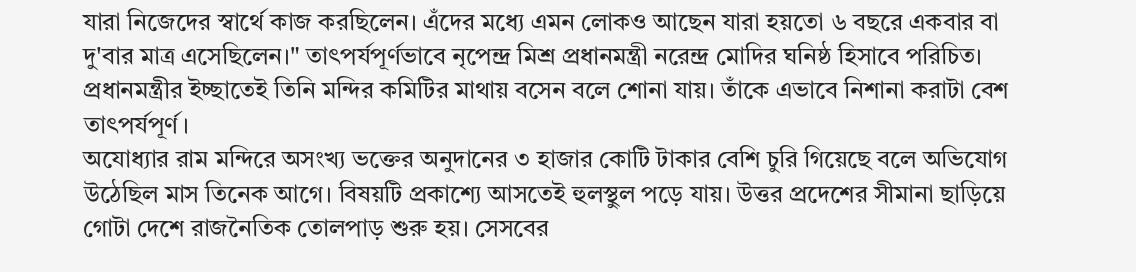যারা নিজেদের স্বার্থে কাজ করছিলেন। এঁদের মধ্যে এমন লোকও আছেন যারা হয়তো ৬ বছরে একবার বা দু'বার মাত্র এসেছিলেন।" তাৎপর্যপূর্ণভাবে নৃপেন্দ্র মিশ্র প্রধানমন্ত্রী নরেন্দ্র মোদির ঘনিষ্ঠ হিসাবে পরিচিত। প্রধানমন্ত্রীর ইচ্ছাতেই তিনি মন্দির কমিটির মাথায় বসেন বলে শোনা যায়। তাঁকে এভাবে নিশানা করাটা বেশ তাৎপর্যপূর্ণ।
অযোধ্যার রাম মন্দিরে অসংখ্য ভক্তের অনুদানের ৩ হাজার কোটি টাকার বেশি চুরি গিয়েছে বলে অভিযোগ উঠেছিল মাস তিনেক আগে। বিষয়টি প্রকাশ্যে আসতেই হুলস্থুল পড়ে যায়। উত্তর প্রদেশের সীমানা ছাড়িয়ে গোটা দেশে রাজনৈতিক তোলপাড় শুরু হয়। সেসবের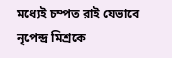মধ্যেই চম্পত রাই যেভাবে নৃপেন্দ্র মিশ্রকে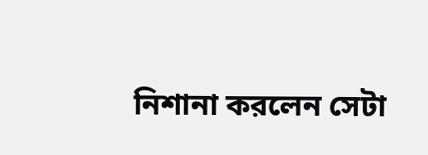নিশানা করলেন সেটা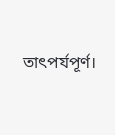তাৎপর্যপূর্ণ।